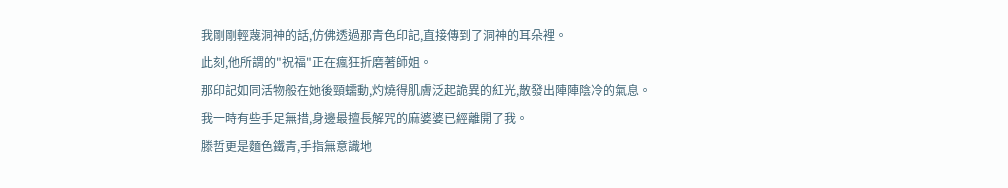我剛剛輕蔑洞神的話,仿佛透過那青色印記,直接傳到了洞神的耳朵裡。
此刻,他所謂的"祝福"正在瘋狂折磨著師姐。
那印記如同活物般在她後頸蠕動,灼燒得肌膚泛起詭異的紅光,散發出陣陣陰冷的氣息。
我一時有些手足無措,身邊最擅長解咒的麻婆婆已經離開了我。
滕哲更是麵色鐵青,手指無意識地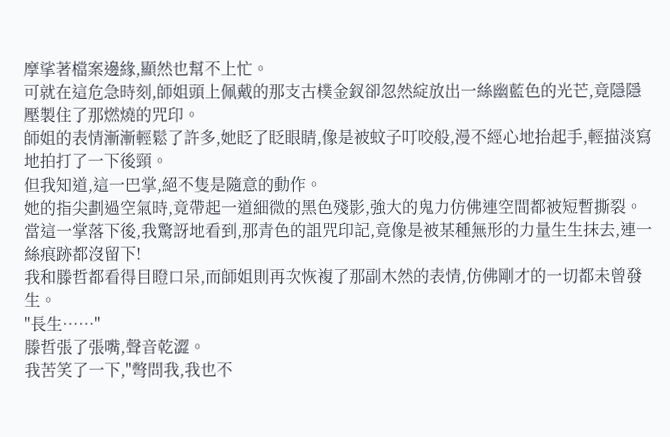摩挲著檔案邊緣,顯然也幫不上忙。
可就在這危急時刻,師姐頭上佩戴的那支古樸金釵卻忽然綻放出一絲幽藍色的光芒,竟隱隱壓製住了那燃燒的咒印。
師姐的表情漸漸輕鬆了許多,她眨了眨眼睛,像是被蚊子叮咬般,漫不經心地抬起手,輕描淡寫地拍打了一下後頸。
但我知道,這一巴掌,絕不隻是隨意的動作。
她的指尖劃過空氣時,竟帶起一道細微的黑色殘影,強大的鬼力仿佛連空間都被短暫撕裂。
當這一掌落下後,我驚訝地看到,那青色的詛咒印記,竟像是被某種無形的力量生生抹去,連一絲痕跡都沒留下!
我和滕哲都看得目瞪口呆,而師姐則再次恢複了那副木然的表情,仿佛剛才的一切都未曾發生。
"長生……"
滕哲張了張嘴,聲音乾澀。
我苦笑了一下,"彆問我,我也不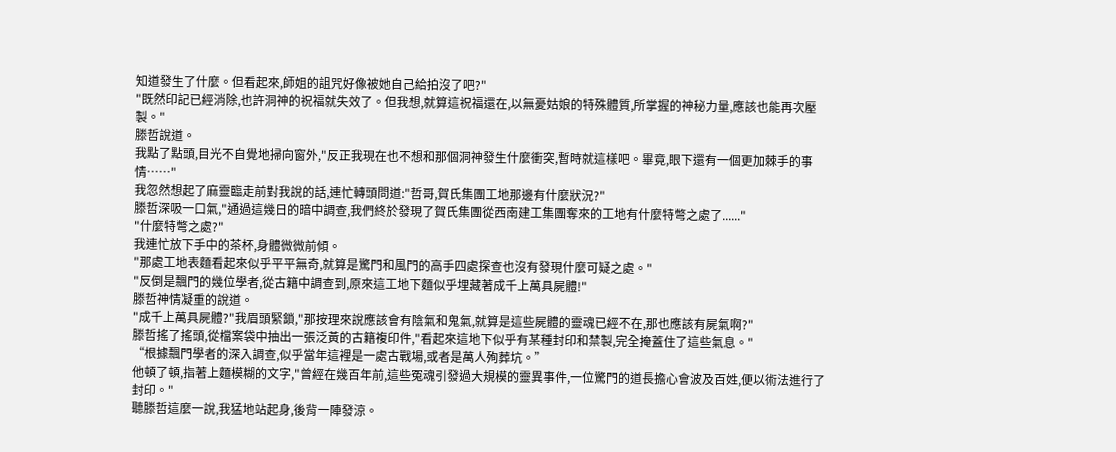知道發生了什麼。但看起來,師姐的詛咒好像被她自己給拍沒了吧?"
"既然印記已經消除,也許洞神的祝福就失效了。但我想,就算這祝福還在,以無憂姑娘的特殊體質,所掌握的神秘力量,應該也能再次壓製。"
滕哲說道。
我點了點頭,目光不自覺地掃向窗外,"反正我現在也不想和那個洞神發生什麼衝突,暫時就這樣吧。畢竟,眼下還有一個更加棘手的事情……"
我忽然想起了麻靈臨走前對我說的話,連忙轉頭問道:"哲哥,賀氏集團工地那邊有什麼狀況?"
滕哲深吸一口氣,"通過這幾日的暗中調查,我們終於發現了賀氏集團從西南建工集團奪來的工地有什麼特彆之處了......"
"什麼特彆之處?"
我連忙放下手中的茶杯,身體微微前傾。
"那處工地表麵看起來似乎平平無奇,就算是驚門和風門的高手四處探查也沒有發現什麼可疑之處。"
"反倒是飄門的幾位學者,從古籍中調查到,原來這工地下麵似乎埋藏著成千上萬具屍體!"
滕哲神情凝重的說道。
"成千上萬具屍體?"我眉頭緊鎖,"那按理來說應該會有陰氣和鬼氣,就算是這些屍體的靈魂已經不在,那也應該有屍氣啊?"
滕哲搖了搖頭,從檔案袋中抽出一張泛黃的古籍複印件,"看起來這地下似乎有某種封印和禁製,完全掩蓋住了這些氣息。"
“根據飄門學者的深入調查,似乎當年這裡是一處古戰場,或者是萬人殉葬坑。”
他頓了頓,指著上麵模糊的文字,"曾經在幾百年前,這些冤魂引發過大規模的靈異事件,一位驚門的道長擔心會波及百姓,便以術法進行了封印。"
聽滕哲這麼一說,我猛地站起身,後背一陣發涼。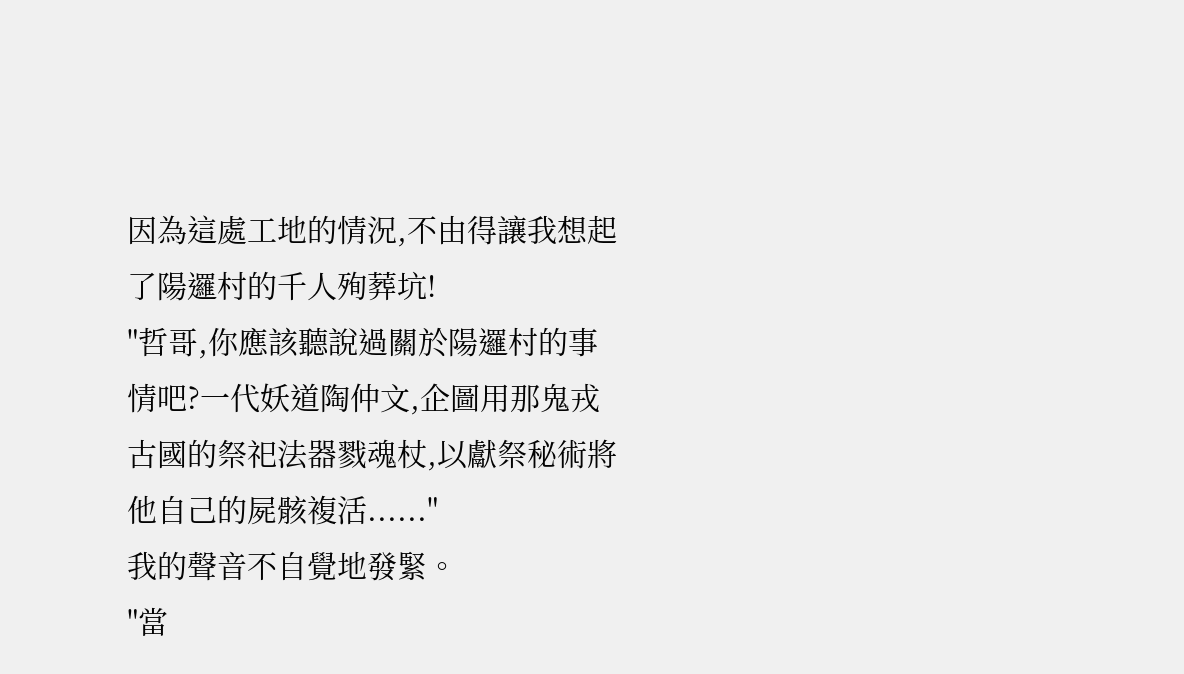因為這處工地的情況,不由得讓我想起了陽邏村的千人殉葬坑!
"哲哥,你應該聽說過關於陽邏村的事情吧?一代妖道陶仲文,企圖用那鬼戎古國的祭祀法器戮魂杖,以獻祭秘術將他自己的屍骸複活......"
我的聲音不自覺地發緊。
"當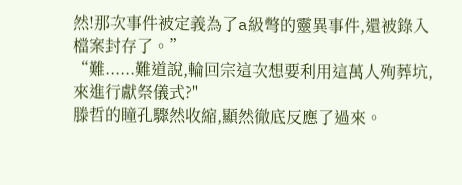然!那次事件被定義為了a級彆的靈異事件,還被錄入檔案封存了。”
“難......難道說,輪回宗這次想要利用這萬人殉葬坑,來進行獻祭儀式?"
滕哲的瞳孔驟然收縮,顯然徹底反應了過來。